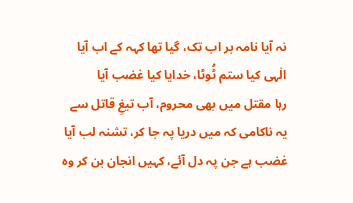نہ آیا نامہ بر اب تک، گیا تھا کہہ کے اب آیا
الٰہی کیا ستم ٹُوٹا، خدایا کیا غضب آیا
رہا مقتل میں بھی محروم، آب تیغِ قاتل سے
یہ ناکامی کہ میں دریا پہ جا کر، تشنہ لب آیا
غضب ہے جن پہ دل آئے، کہیں انجان بن کر وہ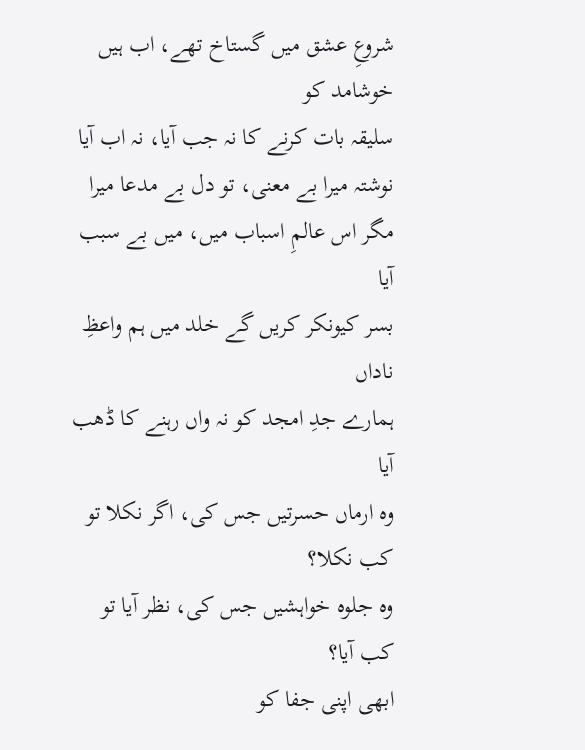شروعِ عشق میں گستاخ تھے، اب ہیں خوشامد کو
سلیقہ بات کرنے کا نہ جب آیا، نہ اب آیا
نوشتہ میرا بے معنی، تو دل بے مدعا میرا
مگر اس عالمِ اسباب میں، میں بے سبب آیا
بسر کیونکر کریں گے خلد میں ہم واعظِ ناداں
ہمارے جدِ امجد کو نہ واں رہنے کا ڈھب آیا
وہ ارماں حسرتیں جس کی، اگر نکلا تو کب نکلا؟
وہ جلوہ خواہشیں جس کی، نظر آیا تو کب آیا؟
ابھی اپنی جفا کو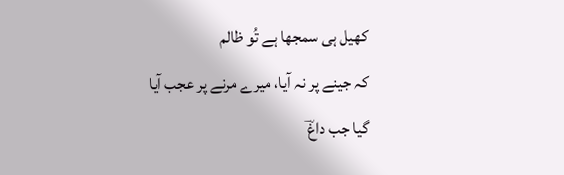کھیل ہی سمجھا ہے تُو ظالم
کہ جینے پر نہ آیا، میرے مرنے پر عجب آیا
گیا جب داغؔ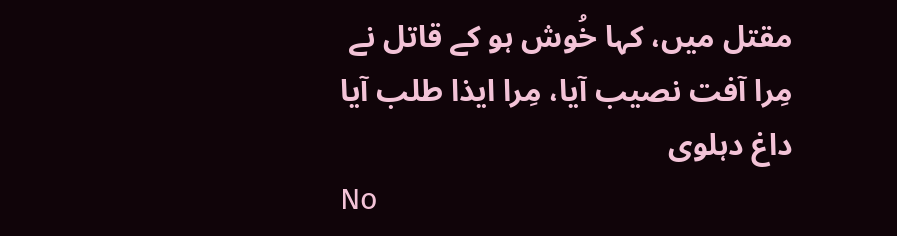مقتل میں، کہا خُوش ہو کے قاتل نے
مِرا آفت نصیب آیا، مِرا ایذا طلب آیا
داغ دہلوی
No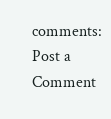comments:
Post a Comment